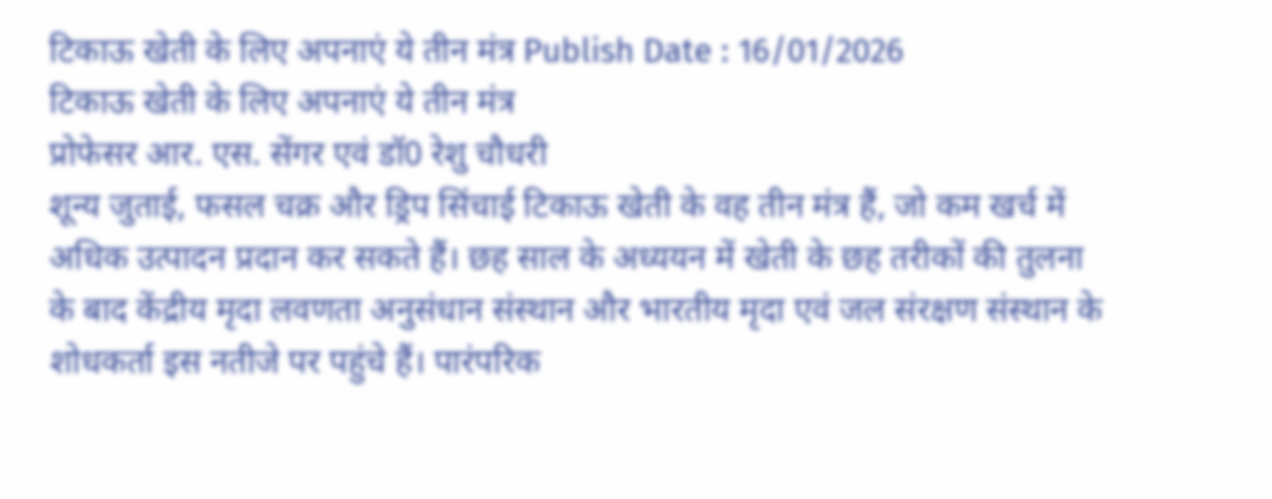टिकाऊ खेती के लिए अपनाएं ये तीन मंत्र Publish Date : 16/01/2026
टिकाऊ खेती के लिए अपनाएं ये तीन मंत्र
प्रोफेसर आर. एस. सेंगर एवं डॉ0 रेशु चौधरी
शून्य जुताई, फसल चक्र और ड्रिप सिंचाई टिकाऊ खेती के वह तीन मंत्र हैं, जो कम खर्च में अधिक उत्पादन प्रदान कर सकते हैं। छह साल के अध्ययन में खेती के छह तरीकों की तुलना के बाद केंद्रीय मृदा लवणता अनुसंधान संस्थान और भारतीय मृदा एवं जल संरक्षण संस्थान के शोधकर्ता इस नतीजे पर पहुंचे हैं। पारंपरिक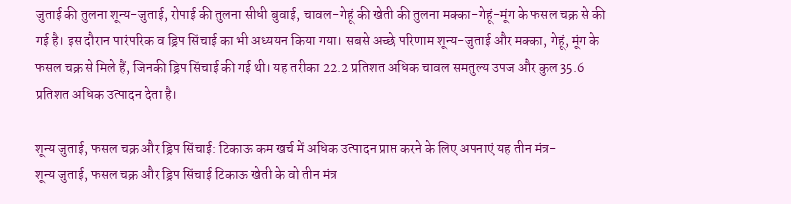जुताई की तुलना शून्य-जुताई, रोपाई की तुलना सीधी बुवाई, चावल-गेहूं की खेती की तुलना मक्का-गेहूं-मूंग के फसल चक्र से की गई है। इस दौरान पारंपरिक व ड्रिप सिंचाई का भी अध्ययन किया गया। सबसे अच्छे परिणाम शून्य-जुताई और मक्का, गेहूं, मूंग के फसल चक्र से मिले हैं, जिनकी ड्रिप सिंचाई की गई थी। यह तरीका 22.2 प्रतिशत अधिक चावल समतुल्य उपज और कुल 35.6 प्रतिशत अधिक उत्पादन देता है।

शून्य जुताई, फसल चक्र और ड्रिप सिंचाई: टिकाऊ कम खर्च में अधिक उत्पादन प्राप्त करने के लिए अपनाएं यह तीन मंत्र-
शून्य जुताई, फसल चक्र और ड्रिप सिंचाई टिकाऊ खेती के वो तीन मंत्र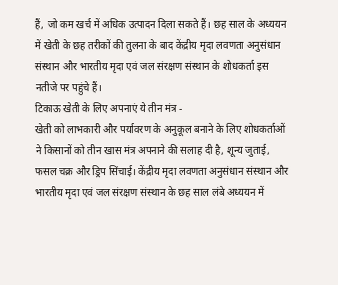हैं, जो कम खर्च में अधिक उत्पादन दिला सकते हैं। छह साल के अध्ययन में खेती के छह तरीकों की तुलना के बाद केंद्रीय मृदा लवणता अनुसंधान संस्थान और भारतीय मृदा एवं जल संरक्षण संस्थान के शोधकर्ता इस नतीजे पर पहुंचे हैं।
टिकाऊ खेती के लिए अपनाएं ये तीन मंत्र -
खेती को लाभकारी और पर्यावरण के अनुकूल बनाने के लिए शोधकर्ताओं ने किसानों को तीन खास मंत्र अपनाने की सलाह दी है, शून्य जुताई, फसल चक्र और ड्रिप सिंचाई। केंद्रीय मृदा लवणता अनुसंधान संस्थान और भारतीय मृदा एवं जल संरक्षण संस्थान के छह साल लंबे अध्ययन में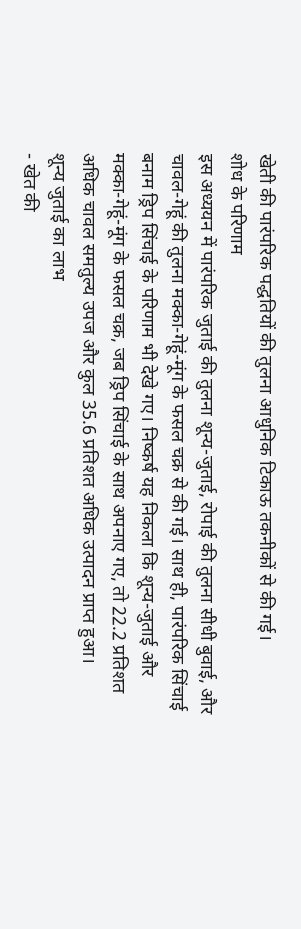खेती की पारंपरिक पद्धतियों की तुलना आधुनिक टिकाऊ तकनीकों से की गई।
शोध के परिणाम
इस अध्ययन में पारंपरिक जुताई की तुलना शून्य-जुताई, रोपाई की तुलना सीधी बुवाई, और चावल-गेहूं की तुलना मक्का-गेहूं-मूंग के फसल चक्र से की गई। साथ ही, पारंपरिक सिंचाई बनाम ड्रिप सिंचाई के परिणाम भी देखे गए। निष्कर्ष यह निकला कि शून्य-जुताई और मक्का-गेहूं-मूंग के फसल चक्र, जब ड्रिप सिंचाई के साथ अपनाए गए, तो 22.2 प्रतिशत अधिक चावल समतुल्य उपज और कुल 35.6 प्रतिशत अधिक उत्पादन प्राप्त हुआ।
शून्य जुताई का लाभ
- खेत की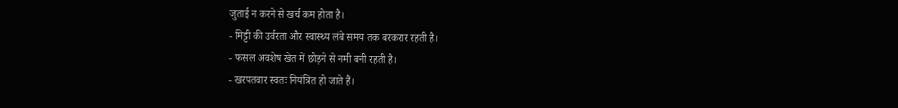जुताई न करने से खर्च कम होता है।
- मिट्टी की उर्वरता और स्वास्थ्य लंबे समय तक बरकरार रहती है।
- फसल अवशेष खेत में छोड़ने से नमी बनी रहती है।
- खरपतवार स्वतः नियंत्रित हो जाते हैं।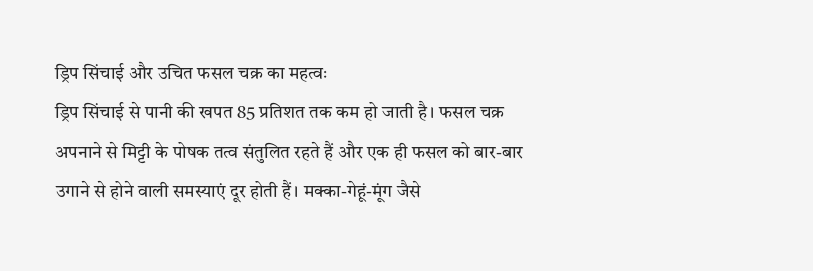ड्रिप सिंचाई और उचित फसल चक्र का महत्वः
ड्रिप सिंचाई से पानी की खपत 85 प्रतिशत तक कम हो जाती है। फसल चक्र अपनाने से मिट्टी के पोषक तत्व संतुलित रहते हैं और एक ही फसल को बार-बार उगाने से होने वाली समस्याएं दूर होती हैं। मक्का-गेहूं-मूंग जैसे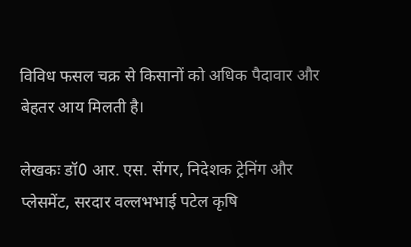विविध फसल चक्र से किसानों को अधिक पैदावार और बेहतर आय मिलती है।

लेखकः डॉ0 आर. एस. सेंगर, निदेशक ट्रेनिंग और प्लेसमेंट, सरदार वल्लभभाई पटेल कृषि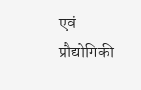एवं प्रौद्योगिकी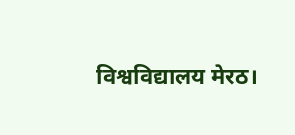विश्वविद्यालय मेरठ।